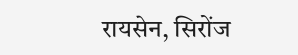रायसेन, सिरोंज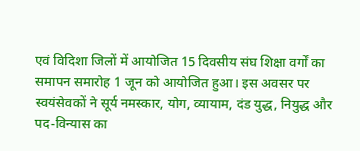एवं विदिशा जिलों में आयोजित 15 दिवसीय संघ शिक्षा वर्गों का समापन समारोह 1 जून को आयोजित हुआ। इस अवसर पर स्वयंसेवकों ने सूर्य नमस्कार, योग, व्यायाम, दंड युद्ध, नियुद्ध और पद-विन्यास का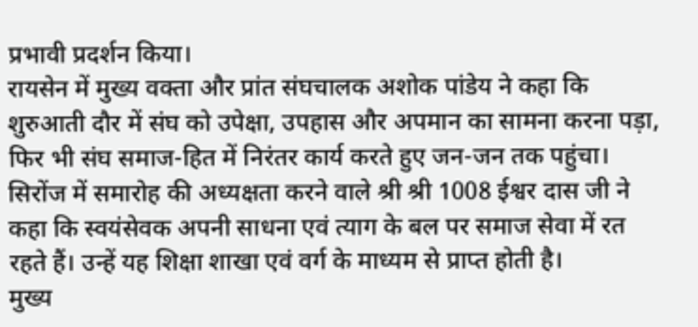प्रभावी प्रदर्शन किया।
रायसेन में मुख्य वक्ता और प्रांत संघचालक अशोक पांडेय ने कहा कि शुरुआती दौर में संघ को उपेक्षा, उपहास और अपमान का सामना करना पड़ा, फिर भी संघ समाज-हित में निरंतर कार्य करते हुए जन-जन तक पहुंचा।
सिरोंज में समारोह की अध्यक्षता करने वाले श्री श्री 1008 ईश्वर दास जी ने कहा कि स्वयंसेवक अपनी साधना एवं त्याग के बल पर समाज सेवा में रत रहते हैं। उन्हें यह शिक्षा शाखा एवं वर्ग के माध्यम से प्राप्त होती है।
मुख्य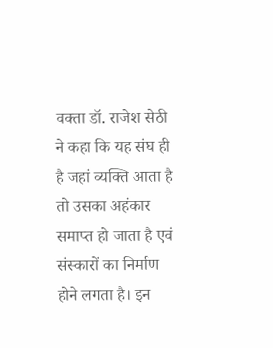वक्ता डॉ. राजेश सेठी ने कहा कि यह संघ ही है जहां व्यक्ति आता है तो उसका अहंकार समाप्त हो जाता है एवं संस्कारों का निर्माण होने लगता है। इन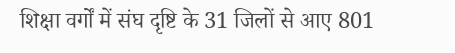शिक्षा वर्गों में संघ दृष्टि के 31 जिलों से आए 801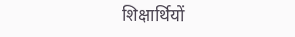शिक्षार्थियों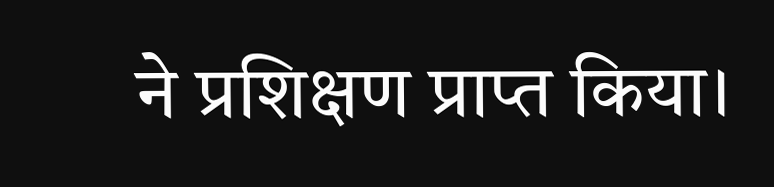ने प्रशिक्षण प्राप्त किया।